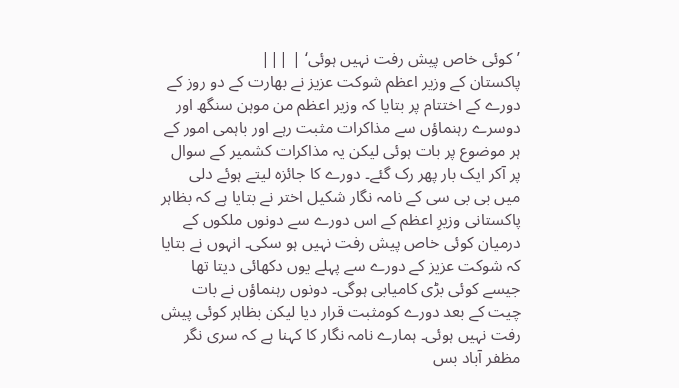’کوئی خاص پیش رفت نہیں ہوئی‘ | |||
پاکستان کے وزیر اعظم شوکت عزیز نے بھارت کے دو روز کے دورے کے اختتام پر بتایا کہ وزیر اعظم من موہن سنگھ اور دوسرے رہنماؤں سے مذاکرات مثبت رہے اور باہمی امور کے ہر موضوع پر بات ہوئی لیکن یہ مذاکرات کشمیر کے سوال پر آکر ایک بار پھر رک گئے۔ دورے کا جائزہ لیتے ہوئے دلی میں بی بی سی کے نامہ نگار شکیل اختر نے بتایا ہے کہ بظاہر پاکستانی وزیرِ اعظم کے اس دورے سے دونوں ملکوں کے درمیان کوئی خاص پیش رفت نہیں ہو سکی۔ انہوں نے بتایا کہ شوکت عزیز کے دورے سے پہلے یوں دکھائی دیتا تھا جیسے کوئی بڑی کامیابی ہوگی۔ دونوں رہنماؤں نے بات چیت کے بعد دورے کومثبت قرار دیا لیکن بظاہر کوئی پیش رفت نہیں ہوئی۔ ہمارے نامہ نگار کا کہنا ہے کہ سری نگر مظفر آباد بس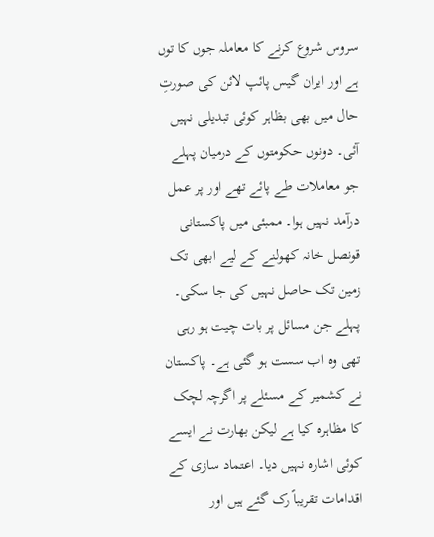سروس شروع کرنے کا معاملہ جوں کا توں ہے اور ایران گیس پائپ لائن کی صورتِ حال میں بھی بظاہر کوئی تبدیلی نہیں آئی۔ دونوں حکومتوں کے درمیان پہلے جو معاملات طے پائے تھے اور پر عمل درآمد نہیں ہوا۔ ممبئی میں پاکستانی قونصل خانہ کھولنے کے لیے ابھی تک زمین تک حاصل نہیں کی جا سکی۔ پہلے جن مسائل پر بات چیت ہو رہی تھی وہ اب سست ہو گئی ہے۔ پاکستان نے کشمیر کے مسئلے پر اگرچہ لچک کا مظاہرہ کیا ہے لیکن بھارت نے ایسے کوئی اشارہ نہیں دیا۔ اعتماد سازی کے اقدامات تقریباً رک گئے ہیں اور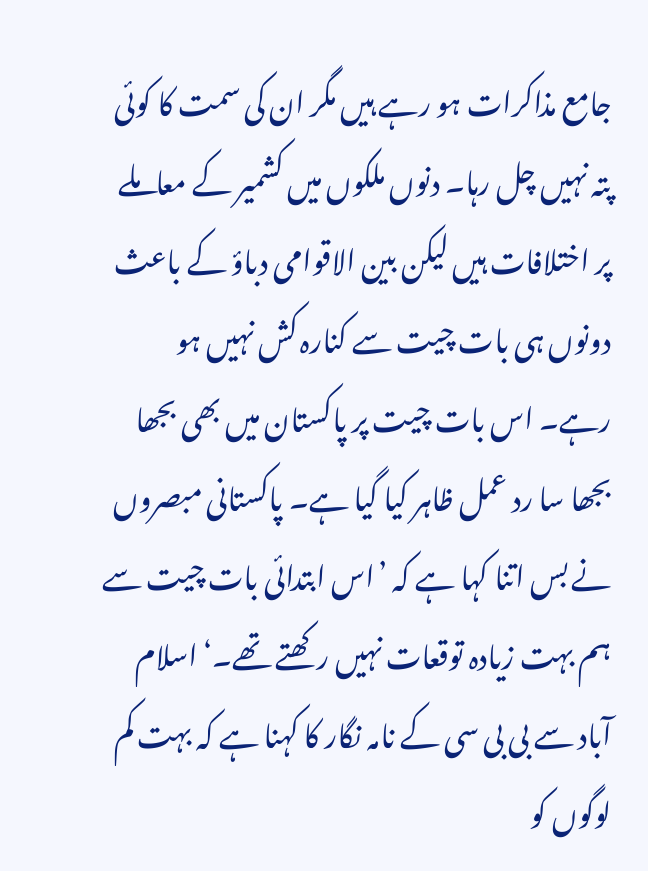جامع مذاکرات ہو رہے ہیں مگر ان کی سمت کا کوئی پتہ نہیں چل رہا۔ دنوں ملکوں میں کشمیر کے معاملے پر اختلافات ہیں لیکن بین الاقوامی دباؤ کے باعث دونوں ہی بات چیت سے کنارہ کش نہیں ہو رہے۔ اس بات چیت پر پاکستان میں بھی بجھا بجھا سا رد عمل ظاہر کیا گیا ہے۔ پاکستانی مبصروں نے بس اتنا کہا ہے کہ ’اس ابتدائی بات چیت سے ہم بہت زیادہ توقعات نہیں رکھتے تھے۔‘ اسلام آباد سے بی بی سی کے نامہ نگار کا کہنا ہے کہ بہت کم لوگوں کو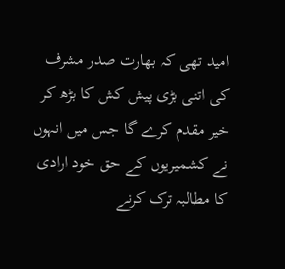امید تھی کہ بھارت صدر مشرف کی اتنی بڑی پیش کش کا بڑھ کر خیر مقدم کرے گا جس میں انہوں نے کشمیریوں کے حق خود ارادی کا مطالبہ ترک کرنے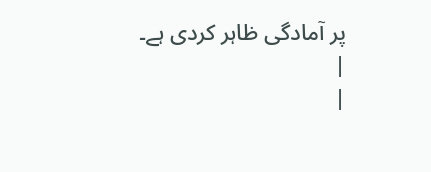پر آمادگی ظاہر کردی ہے۔ |
|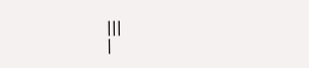|||
|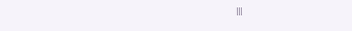|||